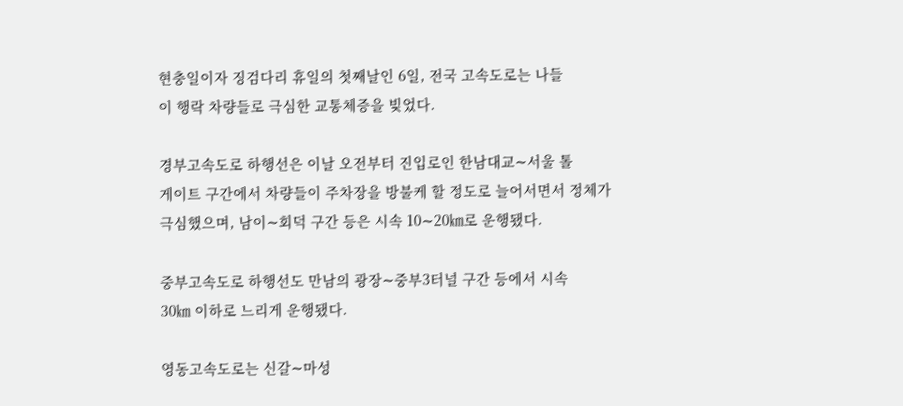현충일이자 징검다리 휴일의 첫째날인 6일, 전국 고속도로는 나들
이 행락 차량들로 극심한 교통체증을 빚었다.

경부고속도로 하행선은 이날 오전부터 진입로인 한남대교∼서울 톨
게이트 구간에서 차량들이 주차장을 방불케 할 정도로 늘어서면서 정체가
극심했으며, 남이∼회덕 구간 등은 시속 10∼20㎞로 운행됐다.

중부고속도로 하행선도 만남의 광장∼중부3터널 구간 등에서 시속
30㎞ 이하로 느리게 운행됐다.

영동고속도로는 신갈∼마성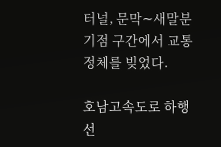터널, 문막∼새말분기점 구간에서 교통
정체를 빚었다.

호남고속도로 하행선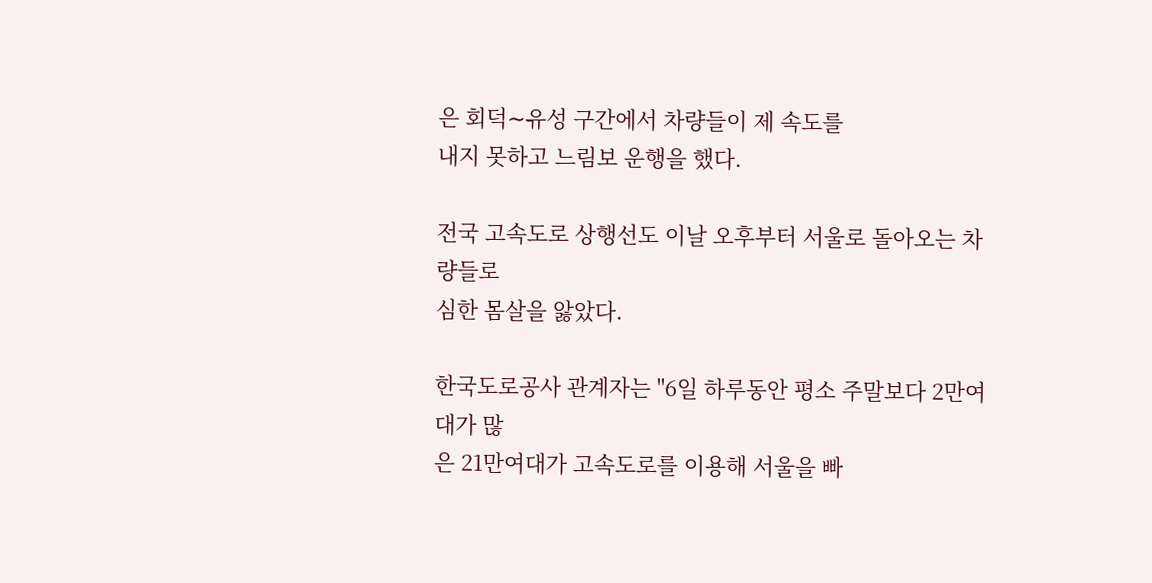은 회덕∼유성 구간에서 차량들이 제 속도를
내지 못하고 느림보 운행을 했다.

전국 고속도로 상행선도 이날 오후부터 서울로 돌아오는 차량들로
심한 몸살을 앓았다.

한국도로공사 관계자는 "6일 하루동안 평소 주말보다 2만여대가 많
은 21만여대가 고속도로를 이용해 서울을 빠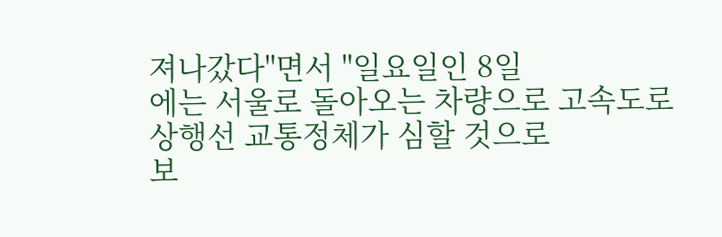져나갔다"면서 "일요일인 8일
에는 서울로 돌아오는 차량으로 고속도로 상행선 교통정체가 심할 것으로
보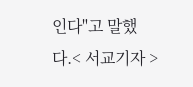인다"고 말했다.< 서교기자 >